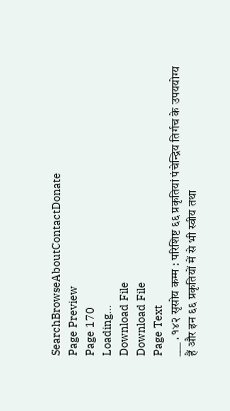SearchBrowseAboutContactDonate
Page Preview
Page 170
Loading...
Download File
Download File
Page Text
___ . १४२ सृसोय कम्म : परिशिष्ट ६६ प्रकृतियां पंचेन्द्रिय तिर्गच के उपययोग्य हैं और इन ६६ प्रकृतियों में से भी स्वीय तथा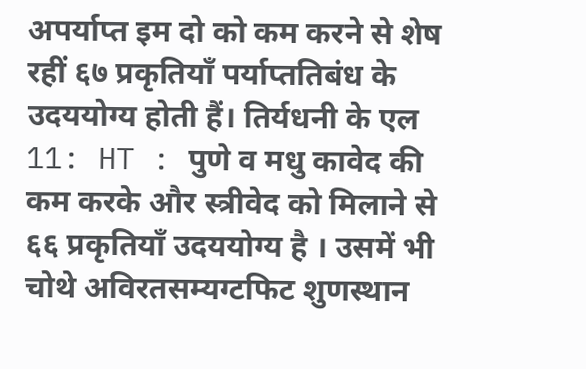अपर्याप्त इम दो को कम करने से शेष रहीं ६७ प्रकृतियाँ पर्याप्ततिबंध के उदययोग्य होती हैं। तिर्यधनी के एल 11: HT : पुणे व मधु कावेद की कम करके और स्त्रीवेद को मिलाने से ६६ प्रकृतियाँ उदययोग्य है । उसमें भी चोथे अविरतसम्यग्टफिट शुणस्थान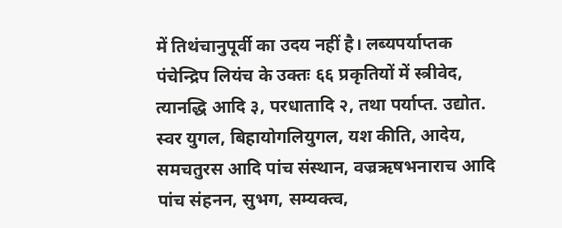में तिथंचानुपूर्वी का उदय नहीं है। लब्यपर्याप्तक पंचेन्द्रिप लियंच के उक्तः ६६ प्रकृतियों में स्त्रीवेद, त्यानद्धि आदि ३, परधातादि २, तथा पर्याप्त. उद्योत. स्वर युगल, बिहायोगलियुगल, यश कीति, आदेय, समचतुरस आदि पांच संस्थान, वज्रऋषभनाराच आदि पांच संहनन, सुभग, सम्यक्त्व,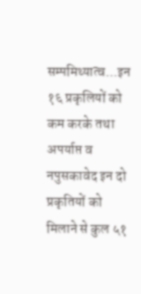सम्पमिथ्यात्व...इन १६ प्रकृलियों को कम करके तथा अपर्याप्त व नपुसकावेद इन दो प्रकृतियों को मिलाने से कुल ५१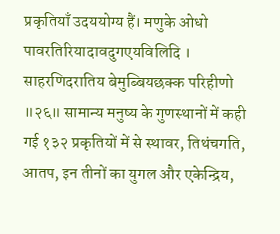प्रकृतियाँ उदययोग्य हैं। मणुके ओधो पावरतिरियादावदुगएयविलिदि । साहरणिदरातिय बेमुब्बियछक्क परिहीणो ॥२६॥ सामान्य मनुष्य के गुणस्थानों में कही गई १३२ प्रकृतियों में से स्थावर, तिथंचगति, आतप, इन तीनों का युगल और एकेन्द्रिय,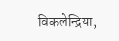विकलेन्द्रिया,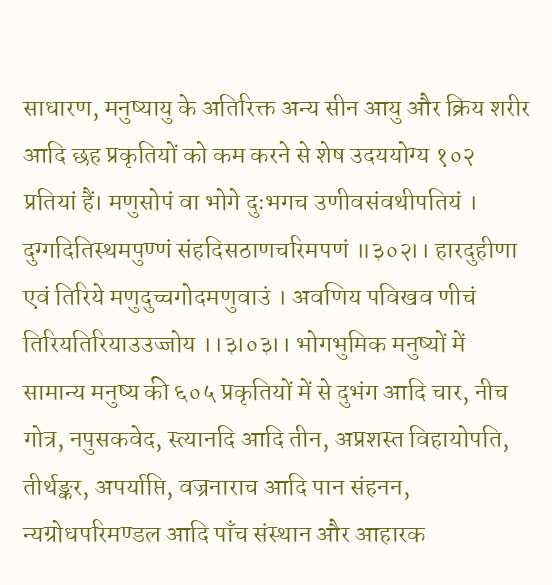साधारण, मनुष्यायु के अतिरिक्त अन्य सीन आयु और क्रिय शरीर आदि छह प्रकृतियों को कम करने से शेष उदययोग्य १०२ प्रतियां हैं। मणुसोपं वा भोगे दुःभगच उणीवसंवथीपतियं । दुग्गदितिस्थमपुण्णं संहदिसठाणचरिमपणं ॥३०२।। हारदुहीणा एवं तिरिये मणुदुच्चगोदमणुवाउं । अवणिय पविखव णीचं तिरियतिरियाउउज्जोय ।।३।०३।। भोगभुमिक मनुष्यों में सामान्य मनुष्य की ६०५ प्रकृतियों में से दुभंग आदि चार, नीच गोत्र, नपुसकवेद, स्त्यानदि आदि तीन, अप्रशस्त विहायोपति, तीर्थङ्कर, अपर्याप्ति, वज्रनाराच आदि पान संहनन, न्यग्रोधपरिमण्डल आदि पाँच संस्थान और आहारक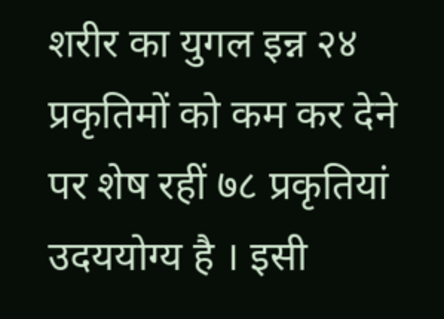शरीर का युगल इन्न २४ प्रकृतिमों को कम कर देने पर शेष रहीं ७८ प्रकृतियां उदययोग्य है । इसी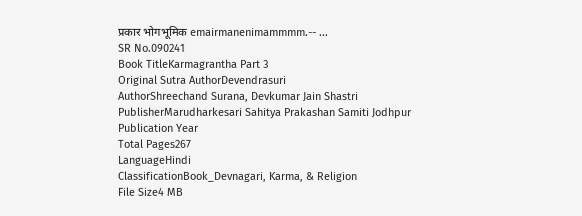प्रकार भोगभूमिक emairmanenimammmm.-- ...
SR No.090241
Book TitleKarmagrantha Part 3
Original Sutra AuthorDevendrasuri
AuthorShreechand Surana, Devkumar Jain Shastri
PublisherMarudharkesari Sahitya Prakashan Samiti Jodhpur
Publication Year
Total Pages267
LanguageHindi
ClassificationBook_Devnagari, Karma, & Religion
File Size4 MB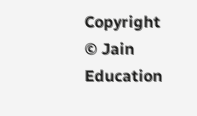Copyright © Jain Education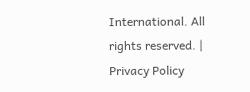International. All rights reserved. | Privacy Policy